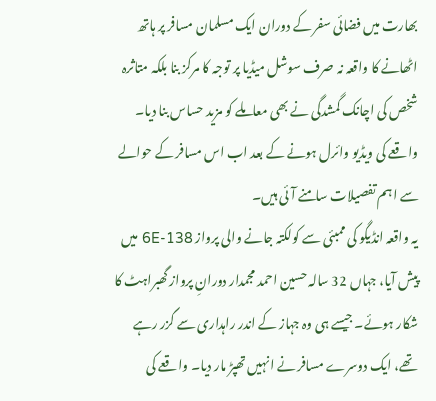بھارت میں فضائی سفر کے دوران ایک مسلمان مسافر پر ہاتھ اٹھانے کا واقعہ نہ صرف سوشل میڈیا پر توجہ کا مرکز بنا بلکہ متاثرہ شخص کی اچانک گمشدگی نے بھی معاملے کو مزید حساس بنا دیا۔ واقعے کی ویڈیو وائرل ہونے کے بعد اب اس مسافر کے حوالے سے اہم تفصیلات سامنے آئی ہیں۔
یہ واقعہ انڈیگو کی ممبئی سے کولکتہ جانے والی پرواز 6E-138 میں پیش آیا، جہاں 32 سالہ حسین احمد مجمدار دورانِ پرواز گھبراہٹ کا شکار ہوئے۔ جیسے ہی وہ جہاز کے اندر راہداری سے گزر رہے تھے، ایک دوسرے مسافر نے انہیں تھپڑ مار دیا۔ واقعے کی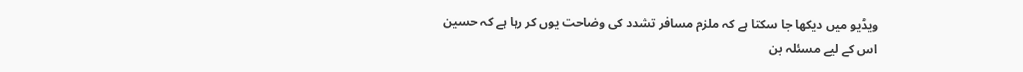ویڈیو میں دیکھا جا سکتا ہے کہ ملزم مسافر تشدد کی وضاحت یوں کر رہا ہے کہ حسین اس کے لیے مسئلہ بن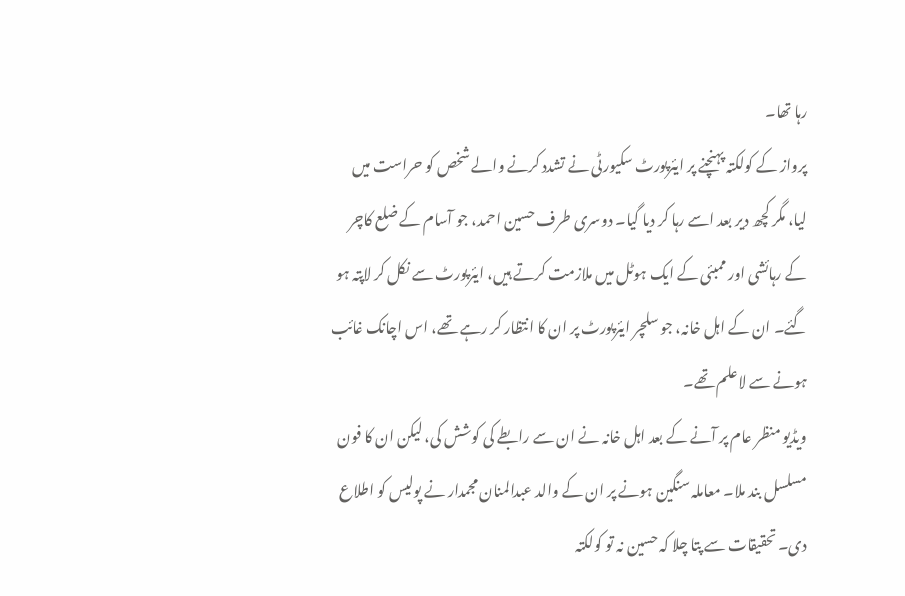رہا تھا۔
پرواز کے کولکتہ پہنچنے پر ایئرپورٹ سکیورٹی نے تشدد کرنے والے شخص کو حراست میں لیا، مگر کچھ دیر بعد اسے رہا کر دیا گیا۔ دوسری طرف حسین احمد، جو آسام کے ضلع کاچر کے رہائشی اور ممبئی کے ایک ہوٹل میں ملازمت کرتے ہیں، ایئرپورٹ سے نکل کر لاپتہ ہو گئے۔ ان کے اہل خانہ، جو سلچر ایئرپورٹ پر ان کا انتظار کر رہے تھے، اس اچانک غائب ہونے سے لاعلم تھے۔
ویڈیو منظر عام پر آنے کے بعد اہل خانہ نے ان سے رابطے کی کوشش کی، لیکن ان کا فون مسلسل بند ملا۔ معاملہ سنگین ہونے پر ان کے والد عبدالمنان مجمدار نے پولیس کو اطلاع دی۔ تحقیقات سے پتا چلا کہ حسین نہ تو کولکتہ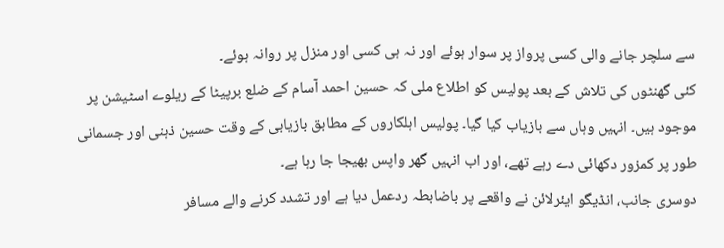سے سلچر جانے والی کسی پرواز پر سوار ہوئے اور نہ ہی کسی اور منزل پر روانہ ہوئے۔
کئی گھنٹوں کی تلاش کے بعد پولیس کو اطلاع ملی کہ حسین احمد آسام کے ضلع برپیٹا کے ریلوے اسٹیشن پر موجود ہیں۔ انہیں وہاں سے بازیاب کیا گیا۔ پولیس اہلکاروں کے مطابق بازیابی کے وقت حسین ذہنی اور جسمانی طور پر کمزور دکھائی دے رہے تھے، اور اب انہیں گھر واپس بھیجا جا رہا ہے۔
دوسری جانب، انڈیگو ایئرلائن نے واقعے پر باضابطہ ردعمل دیا ہے اور تشدد کرنے والے مسافر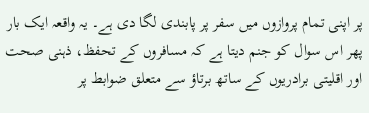پر اپنی تمام پروازوں میں سفر پر پابندی لگا دی ہے۔ یہ واقعہ ایک بار پھر اس سوال کو جنم دیتا ہے کہ مسافروں کے تحفظ، ذہنی صحت اور اقلیتی برادریوں کے ساتھ برتاؤ سے متعلق ضوابط پر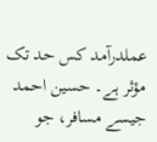عملدرآمد کس حد تک مؤثر ہے۔ حسین احمد جیسے مسافر، جو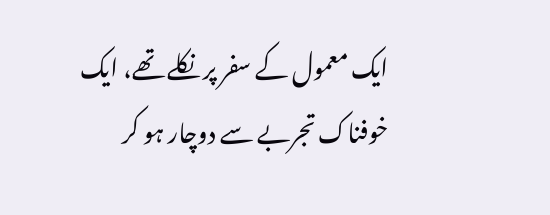ایک معمول کے سفر پر نکلے تھے، ایک خوفناک تجربے سے دوچار ہو کر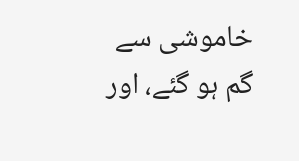خاموشی سے گم ہو گئے، اور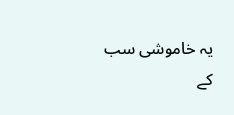یہ خاموشی سب کے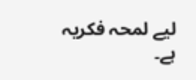لیے لمحہ فکریہ ہے۔